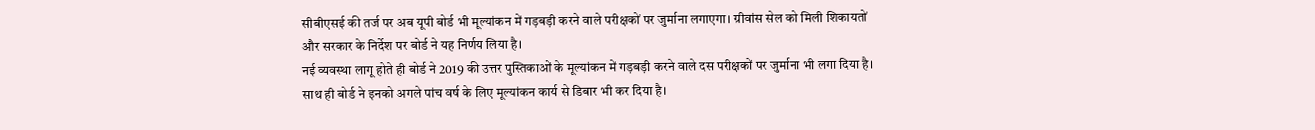सीबीएसई की तर्ज पर अब यूपी बोर्ड भी मूल्यांकन में गड़बड़ी करने वाले परीक्षकों पर जुर्माना लगाएगा। ग्रीवांस सेल को मिली शिकायतों और सरकार के निर्देश पर बोर्ड ने यह निर्णय लिया है।
नई व्यवस्था लागू होते ही बोर्ड ने 2019 की उत्तर पुस्तिकाओं के मूल्यांकन में गड़बड़ी करने वाले दस परीक्षकों पर जुर्माना भी लगा दिया है। साथ ही बोर्ड ने इनको अगले पांच वर्ष के लिए मूल्यांकन कार्य से डिबार भी कर दिया है।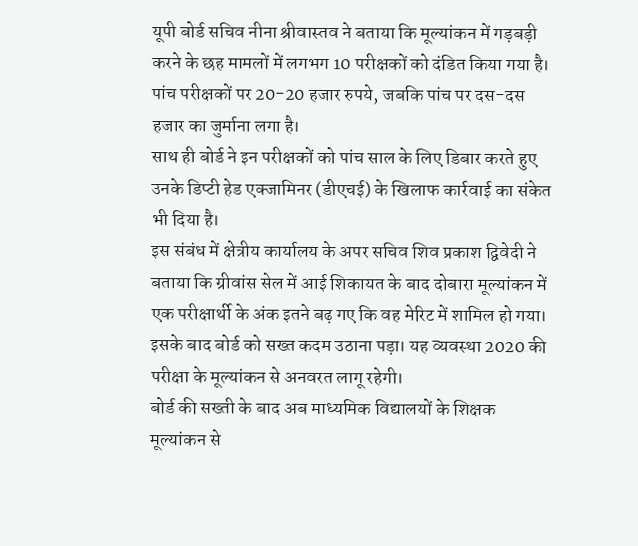यूपी बोर्ड सचिव नीना श्रीवास्तव ने बताया कि मूल्यांकन में गड़बड़ी करने के छह मामलों में लगभग 10 परीक्षकों को दंडित किया गया है। पांच परीक्षकों पर 20-20 हजार रुपये, जबकि पांच पर दस-दस हजार का जुर्माना लगा है।
साथ ही बोर्ड ने इन परीक्षकों को पांच साल के लिए डिबार करते हुए उनके डिप्टी हेड एक्जामिनर (डीएचई) के खिलाफ कार्रवाई का संकेत भी दिया है।
इस संबंध में क्षेत्रीय कार्यालय के अपर सचिव शिव प्रकाश द्विवेदी ने बताया कि ग्रीवांस सेल में आई शिकायत के बाद दोबारा मूल्यांकन में एक परीक्षार्थी के अंक इतने बढ़ गए कि वह मेरिट में शामिल हो गया। इसके बाद बोर्ड को सख्त कदम उठाना पड़ा। यह व्यवस्था 2020 की परीक्षा के मूल्यांकन से अनवरत लागू रहेगी।
बोर्ड की सख्ती के बाद अब माध्यमिक विद्यालयों के शिक्षक मूल्यांकन से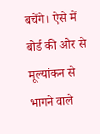बचेंगे। ऐसे में बोर्ड की ओर से मूल्यांकन से भागने वाले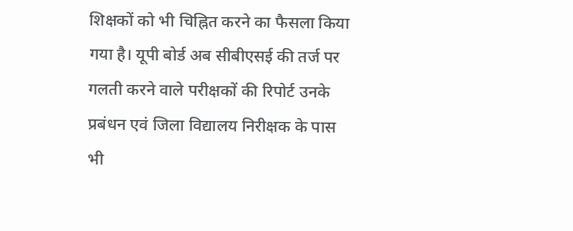शिक्षकों को भी चिह्नित करने का फैसला किया गया है। यूपी बोर्ड अब सीबीएसई की तर्ज पर गलती करने वाले परीक्षकों की रिपोर्ट उनके प्रबंधन एवं जिला विद्यालय निरीक्षक के पास भी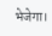भेजेगा।